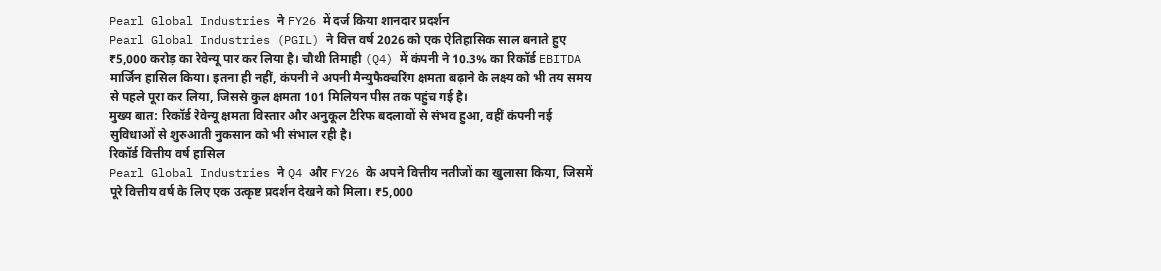Pearl Global Industries ने FY26 में दर्ज किया शानदार प्रदर्शन
Pearl Global Industries (PGIL) ने वित्त वर्ष 2026 को एक ऐतिहासिक साल बनाते हुए ₹5,000 करोड़ का रेवेन्यू पार कर लिया है। चौथी तिमाही (Q4) में कंपनी ने 10.3% का रिकॉर्ड EBITDA मार्जिन हासिल किया। इतना ही नहीं, कंपनी ने अपनी मैन्युफैक्चरिंग क्षमता बढ़ाने के लक्ष्य को भी तय समय से पहले पूरा कर लिया, जिससे कुल क्षमता 101 मिलियन पीस तक पहुंच गई है।
मुख्य बात: रिकॉर्ड रेवेन्यू क्षमता विस्तार और अनुकूल टैरिफ बदलावों से संभव हुआ, वहीं कंपनी नई सुविधाओं से शुरुआती नुकसान को भी संभाल रही है।
रिकॉर्ड वित्तीय वर्ष हासिल
Pearl Global Industries ने Q4 और FY26 के अपने वित्तीय नतीजों का खुलासा किया, जिसमें पूरे वित्तीय वर्ष के लिए एक उत्कृष्ट प्रदर्शन देखने को मिला। ₹5,000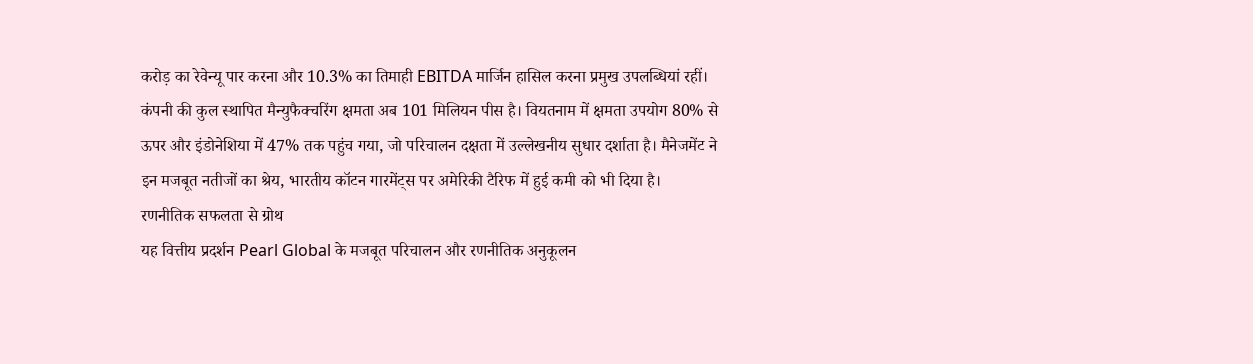करोड़ का रेवेन्यू पार करना और 10.3% का तिमाही EBITDA मार्जिन हासिल करना प्रमुख उपलब्धियां रहीं। कंपनी की कुल स्थापित मैन्युफैक्चरिंग क्षमता अब 101 मिलियन पीस है। वियतनाम में क्षमता उपयोग 80% से ऊपर और इंडोनेशिया में 47% तक पहुंच गया, जो परिचालन दक्षता में उल्लेखनीय सुधार दर्शाता है। मैनेजमेंट ने इन मजबूत नतीजों का श्रेय, भारतीय कॉटन गारमेंट्स पर अमेरिकी टैरिफ में हुई कमी को भी दिया है।
रणनीतिक सफलता से ग्रोथ
यह वित्तीय प्रदर्शन Pearl Global के मजबूत परिचालन और रणनीतिक अनुकूलन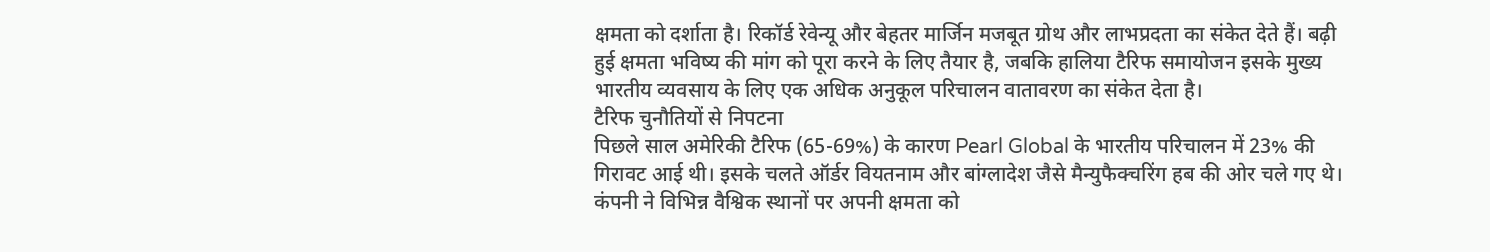क्षमता को दर्शाता है। रिकॉर्ड रेवेन्यू और बेहतर मार्जिन मजबूत ग्रोथ और लाभप्रदता का संकेत देते हैं। बढ़ी हुई क्षमता भविष्य की मांग को पूरा करने के लिए तैयार है, जबकि हालिया टैरिफ समायोजन इसके मुख्य भारतीय व्यवसाय के लिए एक अधिक अनुकूल परिचालन वातावरण का संकेत देता है।
टैरिफ चुनौतियों से निपटना
पिछले साल अमेरिकी टैरिफ (65-69%) के कारण Pearl Global के भारतीय परिचालन में 23% की गिरावट आई थी। इसके चलते ऑर्डर वियतनाम और बांग्लादेश जैसे मैन्युफैक्चरिंग हब की ओर चले गए थे। कंपनी ने विभिन्न वैश्विक स्थानों पर अपनी क्षमता को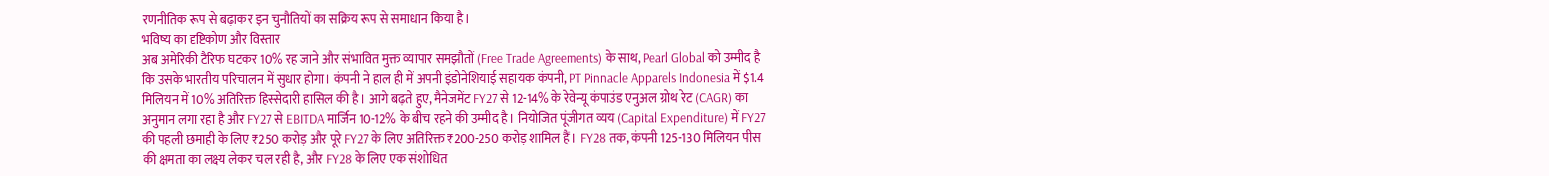रणनीतिक रूप से बढ़ाकर इन चुनौतियों का सक्रिय रूप से समाधान किया है।
भविष्य का दृष्टिकोण और विस्तार
अब अमेरिकी टैरिफ घटकर 10% रह जाने और संभावित मुक्त व्यापार समझौतों (Free Trade Agreements) के साथ, Pearl Global को उम्मीद है कि उसके भारतीय परिचालन में सुधार होगा। कंपनी ने हाल ही में अपनी इंडोनेशियाई सहायक कंपनी, PT Pinnacle Apparels Indonesia में $1.4 मिलियन में 10% अतिरिक्त हिस्सेदारी हासिल की है। आगे बढ़ते हुए, मैनेजमेंट FY27 से 12-14% के रेवेन्यू कंपाउंड एनुअल ग्रोथ रेट (CAGR) का अनुमान लगा रहा है और FY27 से EBITDA मार्जिन 10-12% के बीच रहने की उम्मीद है। नियोजित पूंजीगत व्यय (Capital Expenditure) में FY27 की पहली छमाही के लिए ₹250 करोड़ और पूरे FY27 के लिए अतिरिक्त ₹200-250 करोड़ शामिल हैं। FY28 तक, कंपनी 125-130 मिलियन पीस की क्षमता का लक्ष्य लेकर चल रही है, और FY28 के लिए एक संशोधित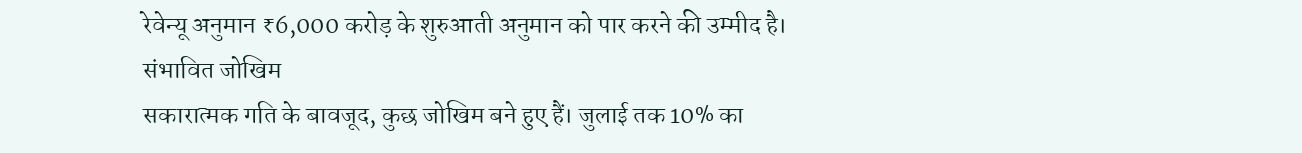रेवेन्यू अनुमान ₹6,000 करोड़ के शुरुआती अनुमान को पार करने की उम्मीद है।
संभावित जोखिम
सकारात्मक गति के बावजूद, कुछ जोखिम बने हुए हैं। जुलाई तक 10% का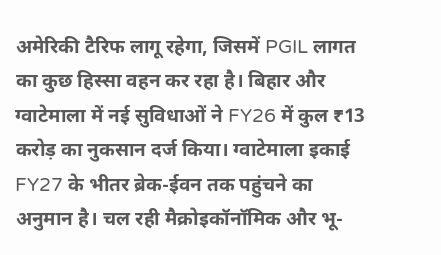अमेरिकी टैरिफ लागू रहेगा, जिसमें PGIL लागत का कुछ हिस्सा वहन कर रहा है। बिहार और ग्वाटेमाला में नई सुविधाओं ने FY26 में कुल ₹13 करोड़ का नुकसान दर्ज किया। ग्वाटेमाला इकाई FY27 के भीतर ब्रेक-ईवन तक पहुंचने का अनुमान है। चल रही मैक्रोइकॉनॉमिक और भू-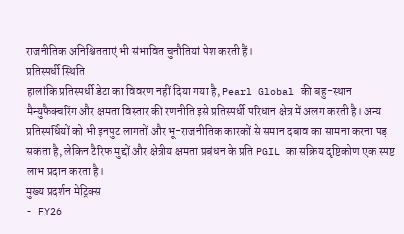राजनीतिक अनिश्चितताएं भी संभावित चुनौतियां पेश करती हैं।
प्रतिस्पर्धी स्थिति
हालांकि प्रतिस्पर्धी डेटा का विवरण नहीं दिया गया है, Pearl Global की बहु-स्थान मैन्युफैक्चरिंग और क्षमता विस्तार की रणनीति इसे प्रतिस्पर्धी परिधान क्षेत्र में अलग करती है। अन्य प्रतिस्पर्धियों को भी इनपुट लागतों और भू-राजनीतिक कारकों से समान दबाव का सामना करना पड़ सकता है, लेकिन टैरिफ मुद्दों और क्षेत्रीय क्षमता प्रबंधन के प्रति PGIL का सक्रिय दृष्टिकोण एक स्पष्ट लाभ प्रदान करता है।
मुख्य प्रदर्शन मेट्रिक्स
- FY26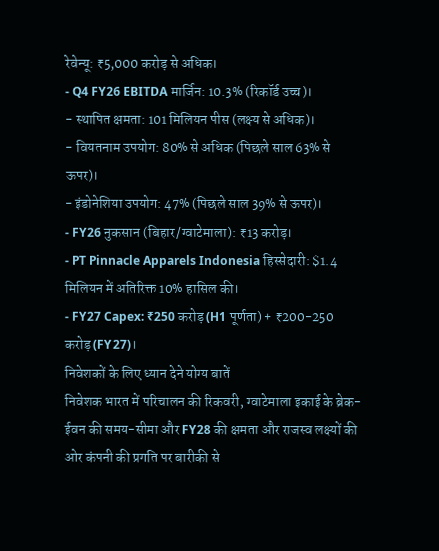रेवेन्यू: ₹5,000 करोड़ से अधिक।
- Q4 FY26 EBITDA मार्जिन: 10.3% (रिकॉर्ड उच्च)।
- स्थापित क्षमता: 101 मिलियन पीस (लक्ष्य से अधिक)।
- वियतनाम उपयोग: 80% से अधिक (पिछले साल 63% से ऊपर)।
- इंडोनेशिया उपयोग: 47% (पिछले साल 39% से ऊपर)।
- FY26 नुकसान (बिहार/ग्वाटेमाला): ₹13 करोड़।
- PT Pinnacle Apparels Indonesia हिस्सेदारी: $1.4 मिलियन में अतिरिक्त 10% हासिल की।
- FY27 Capex: ₹250 करोड़ (H1 पूर्णता) + ₹200-250 करोड़ (FY27)।
निवेशकों के लिए ध्यान देने योग्य बातें
निवेशक भारत में परिचालन की रिकवरी, ग्वाटेमाला इकाई के ब्रेक-ईवन की समय-सीमा और FY28 की क्षमता और राजस्व लक्ष्यों की ओर कंपनी की प्रगति पर बारीकी से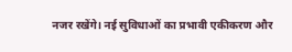नजर रखेंगे। नई सुविधाओं का प्रभावी एकीकरण और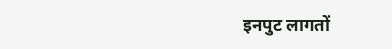इनपुट लागतों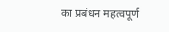का प्रबंधन महत्वपूर्ण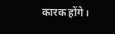कारक होंगे।